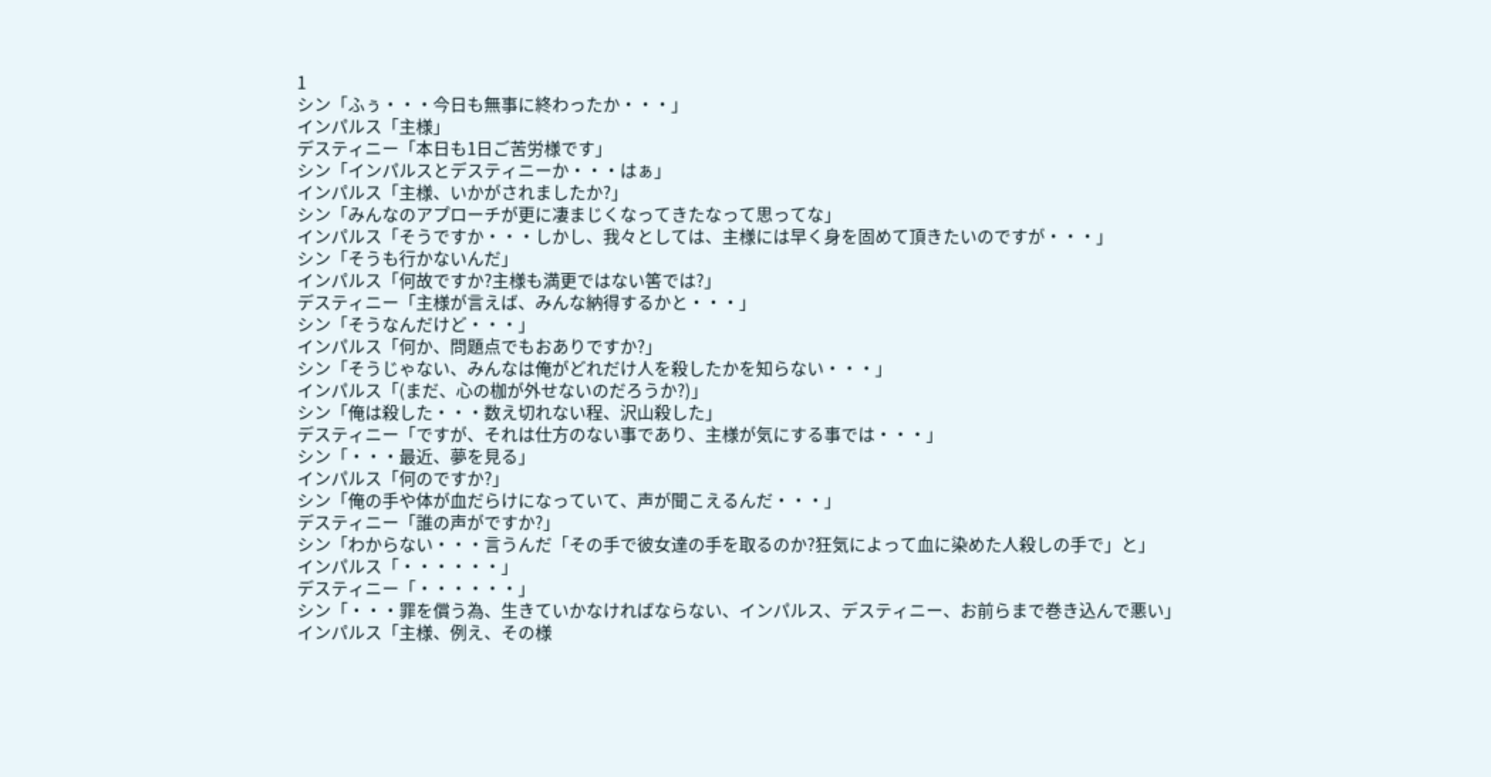1
シン「ふぅ・・・今日も無事に終わったか・・・」
インパルス「主様」
デスティニー「本日も1日ご苦労様です」
シン「インパルスとデスティニーか・・・はぁ」
インパルス「主様、いかがされましたか?」
シン「みんなのアプローチが更に凄まじくなってきたなって思ってな」
インパルス「そうですか・・・しかし、我々としては、主様には早く身を固めて頂きたいのですが・・・」
シン「そうも行かないんだ」
インパルス「何故ですか?主様も満更ではない筈では?」
デスティニー「主様が言えば、みんな納得するかと・・・」
シン「そうなんだけど・・・」
インパルス「何か、問題点でもおありですか?」
シン「そうじゃない、みんなは俺がどれだけ人を殺したかを知らない・・・」
インパルス「(まだ、心の枷が外せないのだろうか?)」
シン「俺は殺した・・・数え切れない程、沢山殺した」
デスティニー「ですが、それは仕方のない事であり、主様が気にする事では・・・」
シン「・・・最近、夢を見る」
インパルス「何のですか?」
シン「俺の手や体が血だらけになっていて、声が聞こえるんだ・・・」
デスティニー「誰の声がですか?」
シン「わからない・・・言うんだ「その手で彼女達の手を取るのか?狂気によって血に染めた人殺しの手で」と」
インパルス「・・・・・・」
デスティニー「・・・・・・」
シン「・・・罪を償う為、生きていかなければならない、インパルス、デスティニー、お前らまで巻き込んで悪い」
インパルス「主様、例え、その様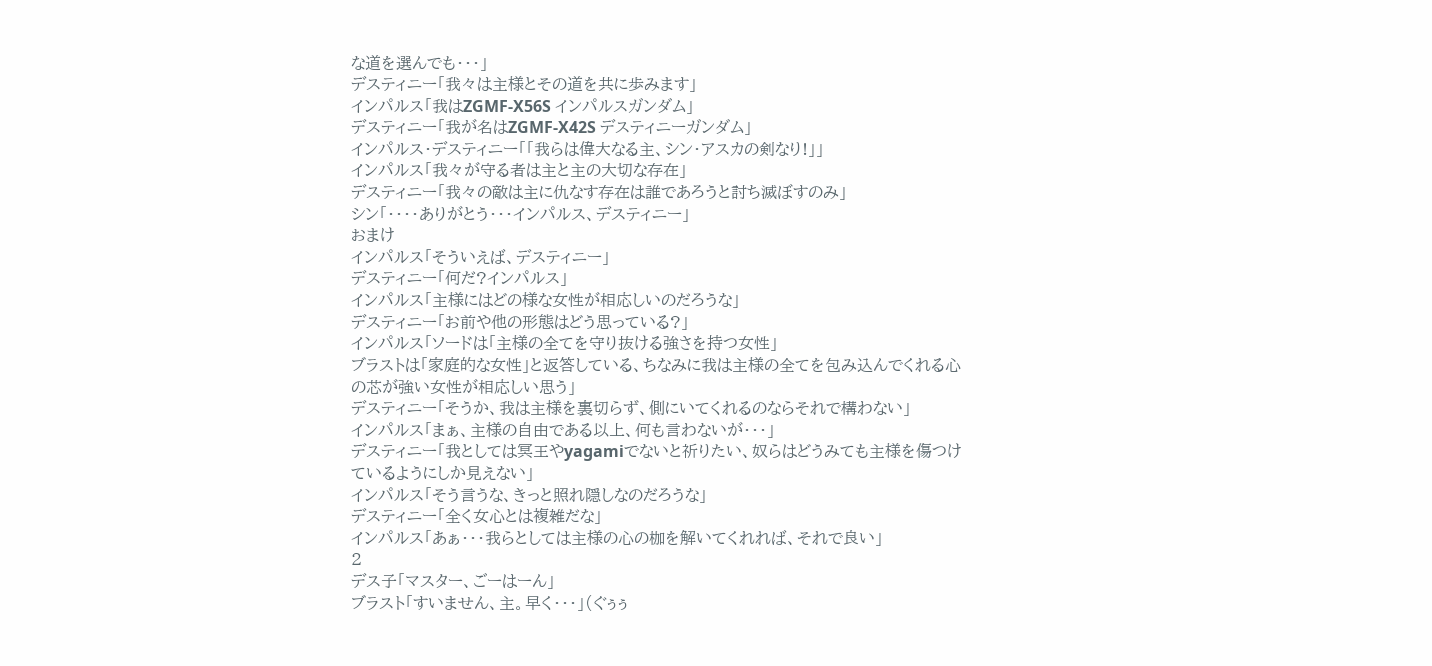な道を選んでも・・・」
デスティニー「我々は主様とその道を共に歩みます」
インパルス「我はZGMF-X56S インパルスガンダム」
デスティニー「我が名はZGMF-X42S デスティニーガンダム」
インパルス・デスティニー「「我らは偉大なる主、シン・アスカの剣なり!」」
インパルス「我々が守る者は主と主の大切な存在」
デスティニー「我々の敵は主に仇なす存在は誰であろうと討ち滅ぼすのみ」
シン「・・・・ありがとう・・・インパルス、デスティニー」
おまけ
インパルス「そういえば、デスティニー」
デスティニー「何だ?インパルス」
インパルス「主様にはどの様な女性が相応しいのだろうな」
デスティニー「お前や他の形態はどう思っている?」
インパルス「ソードは「主様の全てを守り抜ける強さを持つ女性」
ブラストは「家庭的な女性」と返答している、ちなみに我は主様の全てを包み込んでくれる心の芯が強い女性が相応しい思う」
デスティニー「そうか、我は主様を裏切らず、側にいてくれるのならそれで構わない」
インパルス「まぁ、主様の自由である以上、何も言わないが・・・」
デスティニー「我としては冥王やyagamiでないと祈りたい、奴らはどうみても主様を傷つけているようにしか見えない」
インパルス「そう言うな、きっと照れ隠しなのだろうな」
デスティニー「全く女心とは複雑だな」
インパルス「あぁ・・・我らとしては主様の心の枷を解いてくれれば、それで良い」
2
デス子「マスター、ごーはーん」
ブラスト「すいません、主。早く・・・」(ぐぅぅ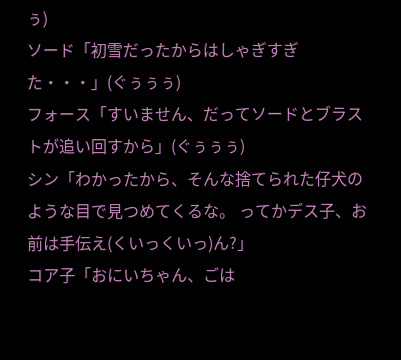ぅ)
ソード「初雪だったからはしゃぎすぎた・・・」(ぐぅぅぅ)
フォース「すいません、だってソードとブラストが追い回すから」(ぐぅぅぅ)
シン「わかったから、そんな捨てられた仔犬のような目で見つめてくるな。 ってかデス子、お前は手伝え(くいっくいっ)ん?」
コア子「おにいちゃん、ごは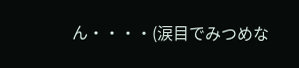ん・・・・(涙目でみつめな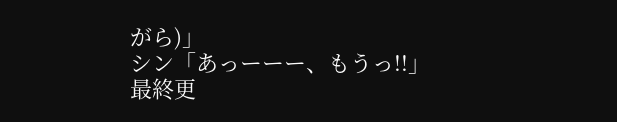がら)」
シン「あっーーー、もうっ!!」
最終更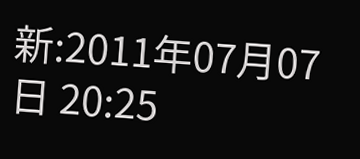新:2011年07月07日 20:25